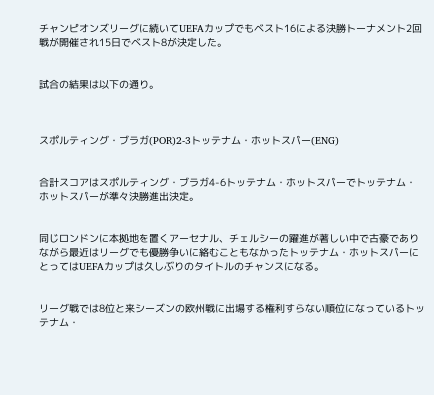チャンピオンズリーグに続いてUEFAカップでもベスト16による決勝トーナメント2回戦が開催され15日でベスト8が決定した。


試合の結果は以下の通り。



スポルティング・ブラガ(POR)2-3トッテナム・ホットスパー(ENG)


合計スコアはスポルティング・ブラガ4-6トッテナム・ホットスパーでトッテナム・ホットスパーが準々決勝進出決定。


同じロンドンに本拠地を置くアーセナル、チェルシーの躍進が著しい中で古豪でありながら最近はリーグでも優勝争いに絡むこともなかったトッテナム・ホットスパーにとってはUEFAカップは久しぶりのタイトルのチャンスになる。


リーグ戦では8位と来シーズンの欧州戦に出場する権利すらない順位になっているトッテナム・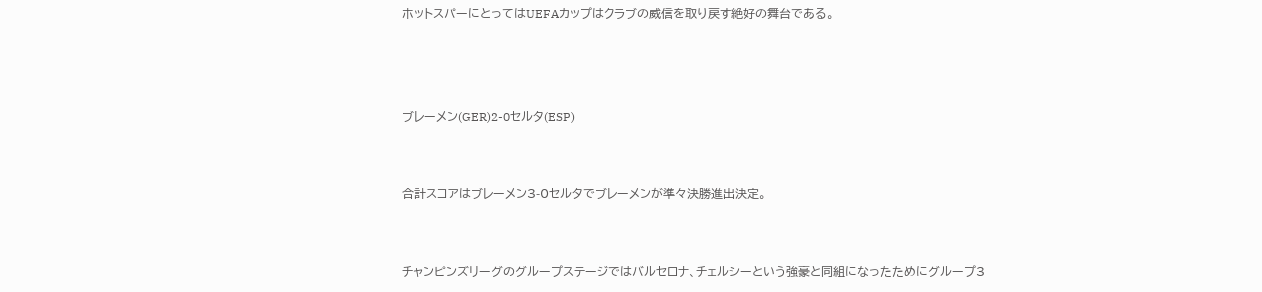ホットスパーにとってはUEFAカップはクラブの威信を取り戻す絶好の舞台である。



ブレーメン(GER)2-0セルタ(ESP)


合計スコアはブレーメン3-0セルタでブレーメンが準々決勝進出決定。


チャンピンズリーグのグループステージではバルセロナ、チェルシーという強豪と同組になったためにグループ3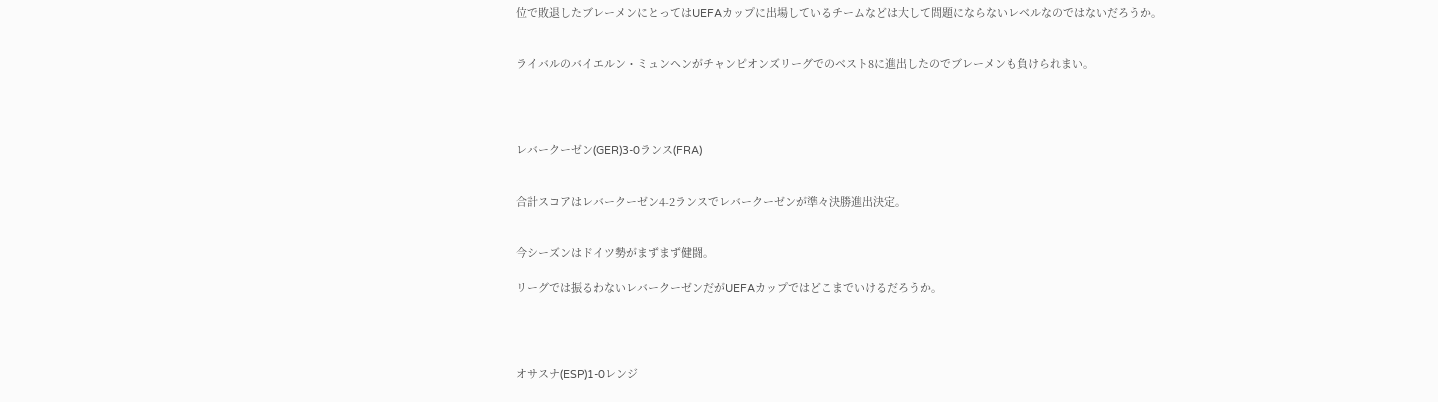位で敗退したブレーメンにとってはUEFAカップに出場しているチームなどは大して問題にならないレベルなのではないだろうか。


ライバルのバイエルン・ミュンヘンがチャンピオンズリーグでのベスト8に進出したのでブレーメンも負けられまい。




レバークーゼン(GER)3-0ランス(FRA)


合計スコアはレバークーゼン4-2ランスでレバークーゼンが準々決勝進出決定。


今シーズンはドイツ勢がまずまず健闘。

リーグでは振るわないレバークーゼンだがUEFAカップではどこまでいけるだろうか。




オサスナ(ESP)1-0レンジ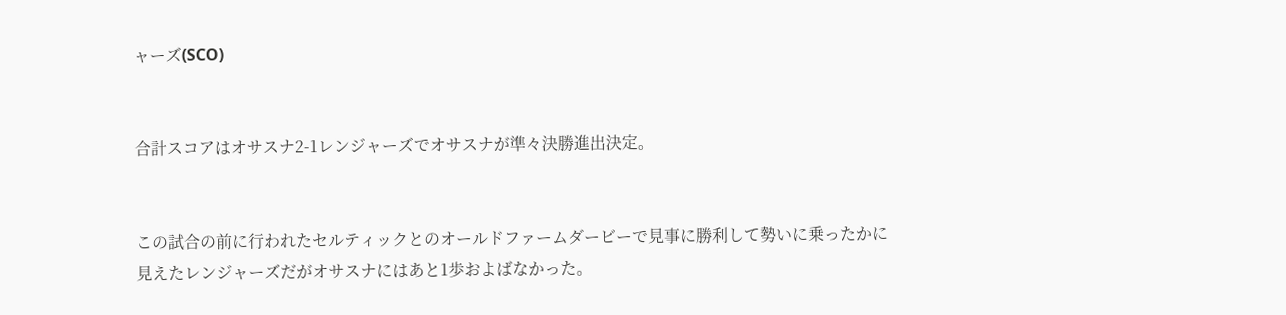ャーズ(SCO)


合計スコアはオサスナ2-1レンジャーズでオサスナが準々決勝進出決定。


この試合の前に行われたセルティックとのオールドファームダービーで見事に勝利して勢いに乗ったかに見えたレンジャーズだがオサスナにはあと1歩およばなかった。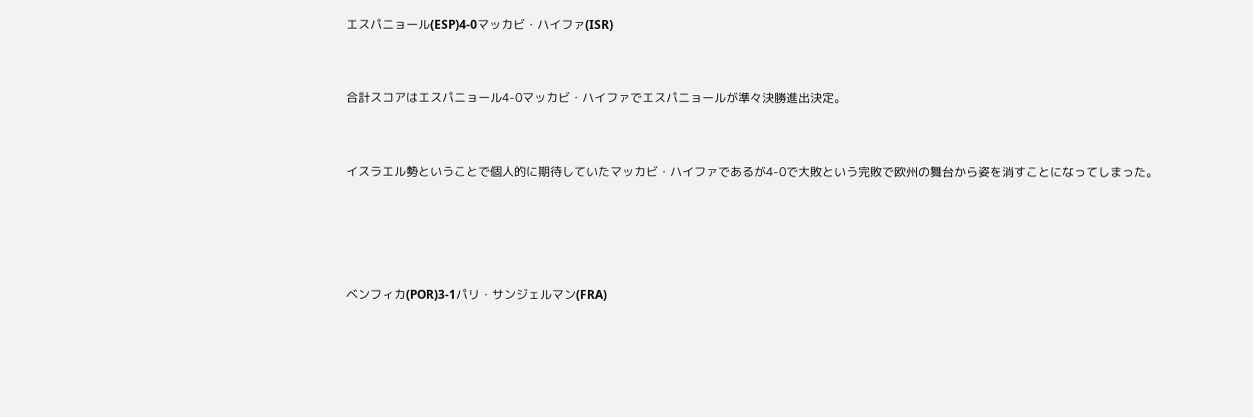エスパニョール(ESP)4-0マッカビ・ハイファ(ISR)


合計スコアはエスパニョール4-0マッカビ・ハイファでエスパニョールが準々決勝進出決定。


イスラエル勢ということで個人的に期待していたマッカビ・ハイファであるが4-0で大敗という完敗で欧州の舞台から姿を消すことになってしまった。




ベンフィカ(POR)3-1パリ・サンジェルマン(FRA)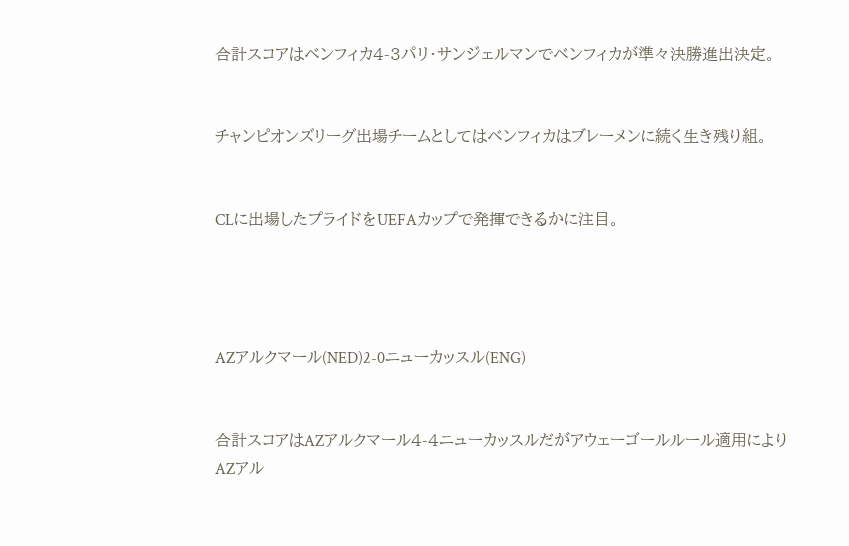合計スコアはベンフィカ4-3パリ・サンジェルマンでベンフィカが準々決勝進出決定。


チャンピオンズリーグ出場チームとしてはベンフィカはブレーメンに続く生き残り組。


CLに出場したプライドをUEFAカップで発揮できるかに注目。




AZアルクマール(NED)2-0ニューカッスル(ENG)


合計スコアはAZアルクマール4-4ニューカッスルだがアウェーゴールルール適用によりAZアル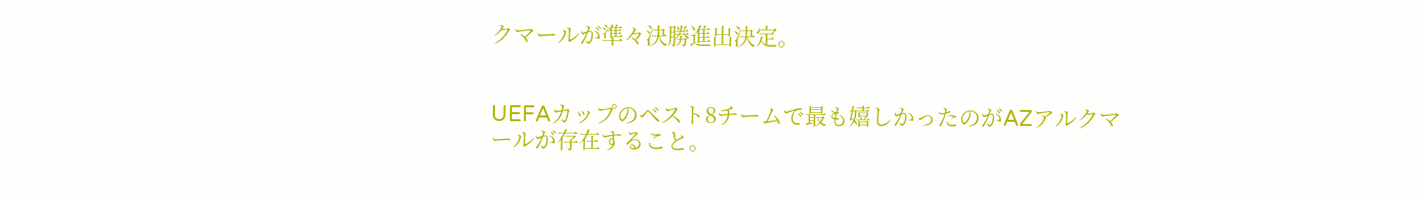クマールが準々決勝進出決定。


UEFAカップのベスト8チームで最も嬉しかったのがAZアルクマールが存在すること。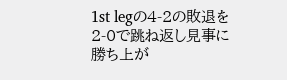1st legの4-2の敗退を2-0で跳ね返し見事に勝ち上が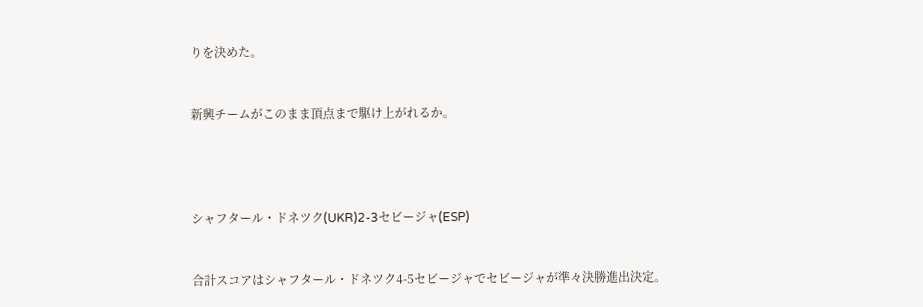りを決めた。


新興チームがこのまま頂点まで駆け上がれるか。




シャフタール・ドネツク(UKR)2-3セビージャ(ESP)


合計スコアはシャフタール・ドネツク4-5セビージャでセビージャが準々決勝進出決定。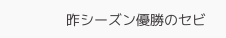昨シーズン優勝のセビ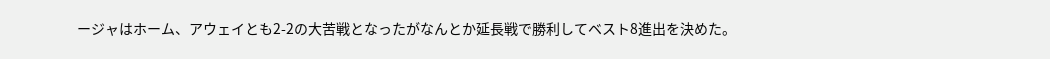ージャはホーム、アウェイとも2-2の大苦戦となったがなんとか延長戦で勝利してベスト8進出を決めた。